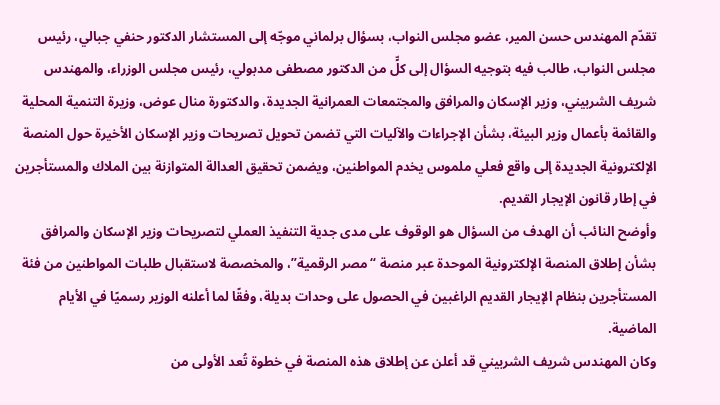تقدّم المهندس حسن المير، عضو مجلس النواب، بسؤال برلماني موجّه إلى المستشار الدكتور حنفي جبالي، رئيس مجلس النواب، طالب فيه بتوجيه السؤال إلى كلٍّ من الدكتور مصطفى مدبولي، رئيس مجلس الوزراء، والمهندس شريف الشربيني، وزير الإسكان والمرافق والمجتمعات العمرانية الجديدة، والدكتورة منال عوض، وزيرة التنمية المحلية والقائمة بأعمال وزير البيئة، بشأن الإجراءات والآليات التي تضمن تحويل تصريحات وزير الإسكان الأخيرة حول المنصة الإلكترونية الجديدة إلى واقع فعلي ملموس يخدم المواطنين، ويضمن تحقيق العدالة المتوازنة بين الملاك والمستأجرين في إطار قانون الإيجار القديم.
وأوضح النائب أن الهدف من السؤال هو الوقوف على مدى جدية التنفيذ العملي لتصريحات وزير الإسكان والمرافق بشأن إطلاق المنصة الإلكترونية الموحدة عبر منصة “مصر الرقمية”، والمخصصة لاستقبال طلبات المواطنين من فئة المستأجرين بنظام الإيجار القديم الراغبين في الحصول على وحدات بديلة، وفقًا لما أعلنه الوزير رسميًا في الأيام الماضية.
وكان المهندس شريف الشربيني قد أعلن عن إطلاق هذه المنصة في خطوة تُعد الأولى من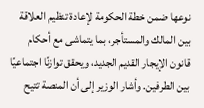نوعها ضمن خطة الحكومة لإعادة تنظيم العلاقة بين المالك والمستأجر، بما يتماشى مع أحكام قانون الإيجار القديم الجديد، ويحقق توازنًا اجتماعيًا بين الطرفين. وأشار الوزير إلى أن المنصة تتيح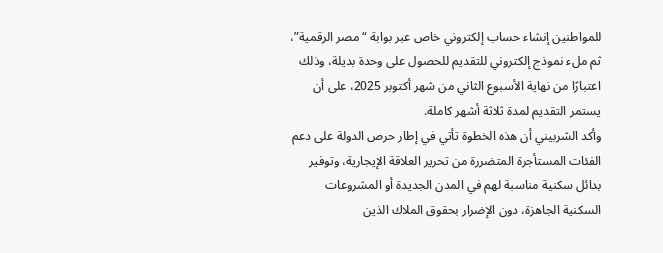للمواطنين إنشاء حساب إلكتروني خاص عبر بوابة “مصر الرقمية”، ثم ملء نموذج إلكتروني للتقديم للحصول على وحدة بديلة، وذلك اعتبارًا من نهاية الأسبوع الثاني من شهر أكتوبر 2025، على أن يستمر التقديم لمدة ثلاثة أشهر كاملة.
وأكد الشربيني أن هذه الخطوة تأتي في إطار حرص الدولة على دعم الفئات المستأجرة المتضررة من تحرير العلاقة الإيجارية، وتوفير بدائل سكنية مناسبة لهم في المدن الجديدة أو المشروعات السكنية الجاهزة، دون الإضرار بحقوق الملاك الذين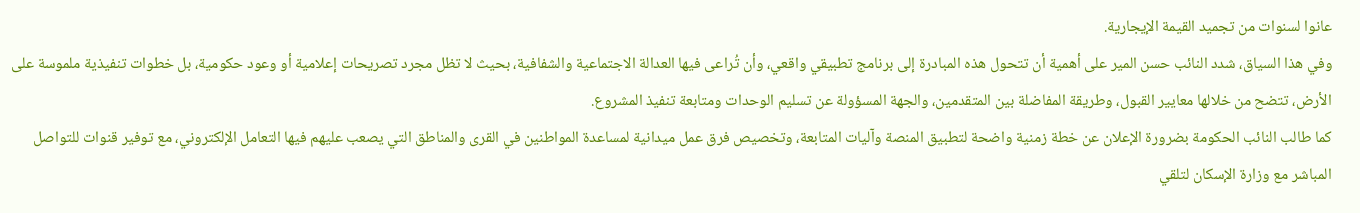عانوا لسنوات من تجميد القيمة الإيجارية.
وفي هذا السياق، شدد النائب حسن المير على أهمية أن تتحول هذه المبادرة إلى برنامج تطبيقي واقعي، وأن تُراعى فيها العدالة الاجتماعية والشفافية، بحيث لا تظل مجرد تصريحات إعلامية أو وعود حكومية، بل خطوات تنفيذية ملموسة على الأرض، تتضح من خلالها معايير القبول، وطريقة المفاضلة بين المتقدمين، والجهة المسؤولة عن تسليم الوحدات ومتابعة تنفيذ المشروع.
كما طالب النائب الحكومة بضرورة الإعلان عن خطة زمنية واضحة لتطبيق المنصة وآليات المتابعة، وتخصيص فرق عمل ميدانية لمساعدة المواطنين في القرى والمناطق التي يصعب عليهم فيها التعامل الإلكتروني، مع توفير قنوات للتواصل المباشر مع وزارة الإسكان لتلقي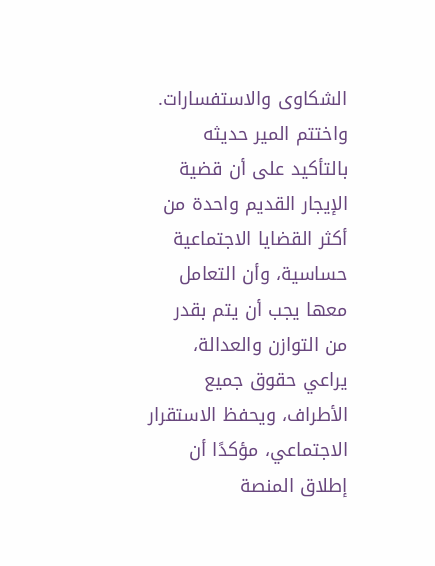الشكاوى والاستفسارات.
واختتم المير حديثه بالتأكيد على أن قضية الإيجار القديم واحدة من أكثر القضايا الاجتماعية حساسية، وأن التعامل معها يجب أن يتم بقدر من التوازن والعدالة، يراعي حقوق جميع الأطراف، ويحفظ الاستقرار الاجتماعي، مؤكدًا أن إطلاق المنصة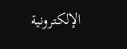الإلكترونية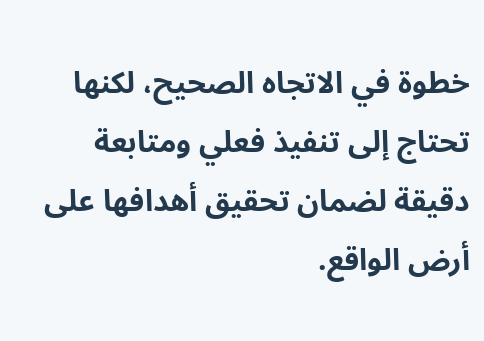خطوة في الاتجاه الصحيح، لكنها تحتاج إلى تنفيذ فعلي ومتابعة دقيقة لضمان تحقيق أهدافها على أرض الواقع.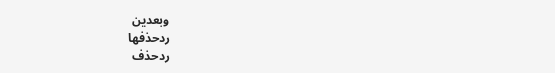وبعدين
ردحذفها
ردحذف